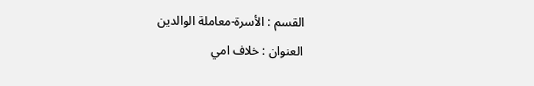القسم : الأسرة-معاملة الوالدين
العنوان : خلاف امي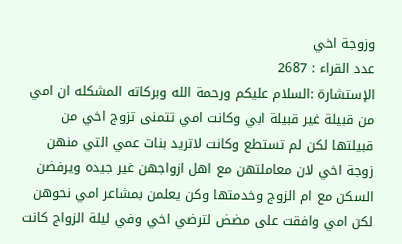وزوجة اخي
عدد القراء : 2687
الإستشارة :السلام عليكم ورحمة الله وبركاته المشكله ان امي من قبيلة غير قبيلة ابي وكانت امي تتمنى تزوج اخي من قبيلتها لكن لم تستطع وكانت لاتريد بنات عمي التي منهن زوجة اخي لان معاملتهن مع اهل ازواجهن غير جيده ويرفضن السكن مع ام الزوج وخدمتها وكن يعلمن بمشاعر امي نحوهن لكن امي وافقت على مضض لترضي اخي وفي ليلة الزواج كانت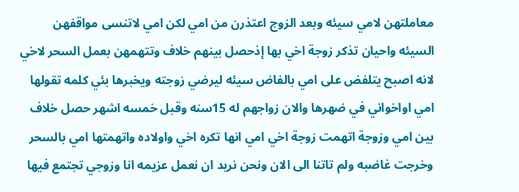معاملتهن لامي سيئه وبعد الزوج اعتذرن من امي لكن امي لاتنسى مواقفهن السيئه واحيان تذكر زوجة اخي بها إذحصل بينهم خلاف وتتهمهن بعمل السحر لاخي لانه اصبح يتلفض على امي بالفاض سيئه ليرضي زوجته ويخبرها بئي كلمه تقولها امي اواخواني في ضهرها والان زواجهم له 15سنه وقبل خمسه اشهر حصل خلاف بين امي وزوجة اتهمت زوجة اخي امي انها تكره اخي واولاده واتهمتها امي بالسحر وخرجت غاضبه ولم تاتنا الى الان ونحن نريد ان نعمل عزيمه انا وزوجي تجتمع فيها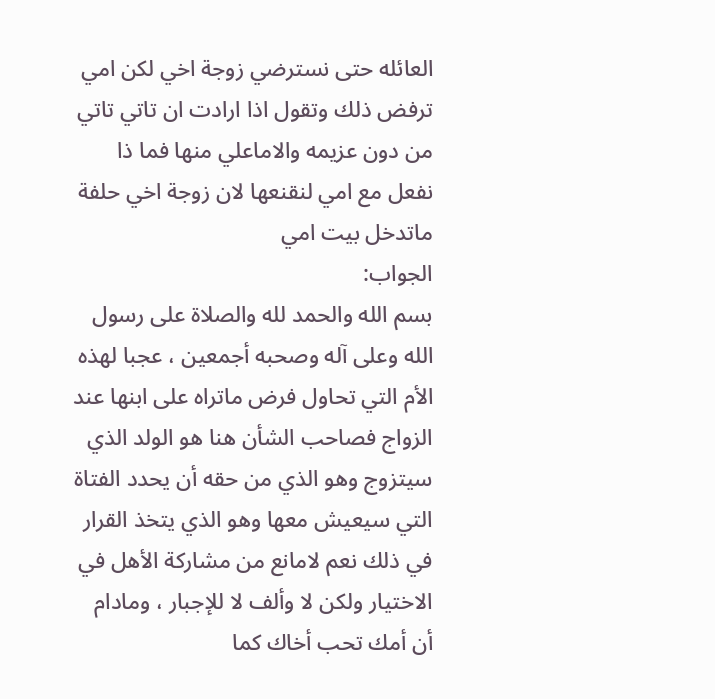العائله حتى نسترضي زوجة اخي لكن امي ترفض ذلك وتقول اذا ارادت ان تاتي تاتي من دون عزيمه والاماعلي منها فما ذا نفعل مع امي لنقنعها لان زوجة اخي حلفة ماتدخل بيت امي
الجواب:
بسم الله والحمد لله والصلاة على رسول الله وعلى آله وصحبه أجمعين ، عجبا لهذه الأم التي تحاول فرض ماتراه على ابنها عند الزواج فصاحب الشأن هنا هو الولد الذي سيتزوج وهو الذي من حقه أن يحدد الفتاة التي سيعيش معها وهو الذي يتخذ القرار في ذلك نعم لامانع من مشاركة الأهل في الاختيار ولكن لا وألف لا للإجبار ، ومادام أن أمك تحب أخاك كما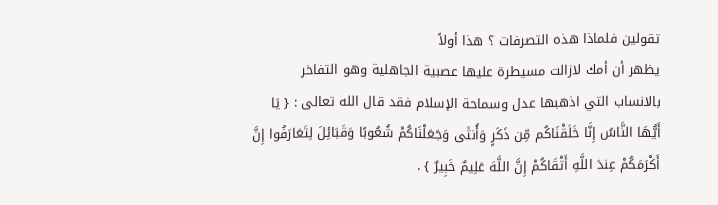تقولين فلماذا هذه التصرفات ؟ هذا أولاً
يظهر أن أمك لازالت مسيطرة عليها عصبية الجاهلية وهو التفاخر بالانساب التي اذهبها عدل وسماحة الإسلام فقد قال الله تعالى : { يَا أَيُّهَا النَّاسُ إِنَّا خَلَقْنَاكُم مِّن ذَكَرٍ وَأُنثَى وَجَعَلْنَاكُمْ شُعُوبًا وَقَبَائِلَ لِتَعَارَفُوا إِنَّ أَكْرَمَكُمْ عِندَ اللَّهِ أَتْقَاكُمْ إِنَّ اللَّهَ عَلِيمٌ خَبِيرٌ } .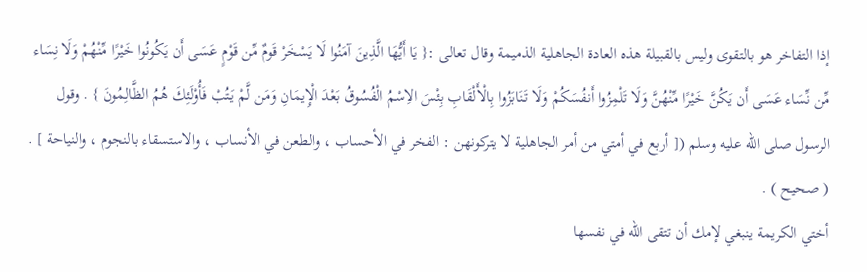إذا التفاخر هو بالتقوى وليس بالقبيلة هذه العادة الجاهلية الذميمة وقال تعالى :{ يَا أَيُّهَا الَّذِينَ آمَنُوا لَا يَسْخَرْ قَومٌ مِّن قَوْمٍ عَسَى أَن يَكُونُوا خَيْرًا مِّنْهُمْ وَلَا نِسَاء مِّن نِّسَاء عَسَى أَن يَكُنَّ خَيْرًا مِّنْهُنَّ وَلَا تَلْمِزُوا أَنفُسَكُمْ وَلَا تَنَابَزُوا بِالْأَلْقَابِ بِئْسَ الاِسْمُ الْفُسُوقُ بَعْدَ الْإِيمَانِ وَمَن لَّمْ يَتُبْ فَأُوْلَئِكَ هُمُ الظَّالِمُونَ } . وقول الرسول صلى الله عليه وسلم ([ أربع في أمتي من أمر الجاهلية لا يتركونهن : الفخر في الأحساب ، والطعن في الأنساب ، والاستسقاء بالنجوم ، والنياحة ] . ( صحيح ) .
أختي الكريمة ينبغي لإمك أن تتقى الله في نفسها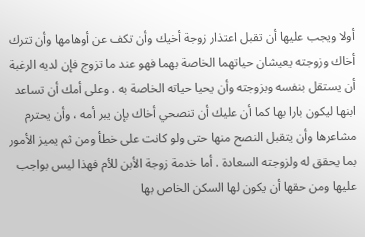أولا ويجب عليها أن تقبل اعتذار زوجة أخيك وأن تكف عن أوهامها وأن تترك أخاك وزوجته يعيشان حياتهما الخاصة بهما فهو عند ما تزوج فإن لديه الرغبة أن يستقل بنفسه وبزوجته وأن يحيا حياته الخاصة به . وعلى أمك أن تساعد ابنها ليكون بارا بها كما أن عليك أن تنصحي أخاك بإن يبر أمه ، وأن يحترم مشاعرها وأن يتقبل النصح منها حتى ولو كانت على خطأ ومن ثم يميز الأمور بما يحقق له ولزوجته السعادة . أما خدمة زوجة الأبن للأم فهذا ليس بواجب عليها ومن حقها أن يكون لها السكن الخاص بها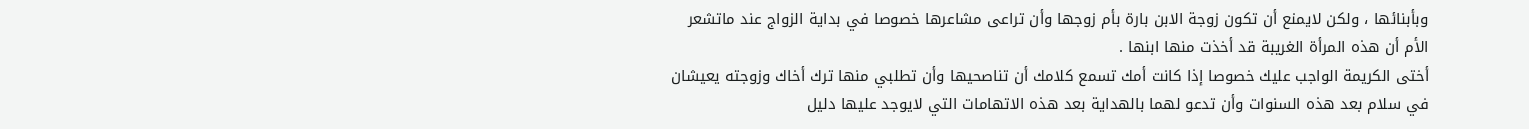وبأبنائها ، ولكن لايمنع أن تكون زوجة الابن بارة بأم زوجها وأن تراعى مشاعرها خصوصا في بداية الزواج عند ماتشعر الأم أن هذه المرأة الغريبة قد أخذت منها ابنها .
أختى الكريمة الواجب عليك خصوصا إذا كانت أمك تسمع كلامك أن تناصحيها وأن تطلبي منها ترك أخاك وزوجته يعيشان في سلام بعد هذه السنوات وأن تدعو لهما بالهداية بعد هذه الاتهامات التي لايوجد عليها دليل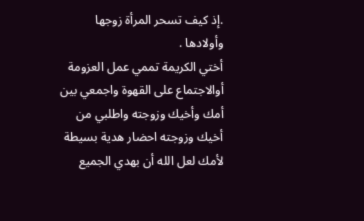.إذ كيف تسحر المرأة زوجها وأولادها .
أختي الكريمة تممي عمل العزومة أوالاجتماع على القهوة واجمعي بين أمك وأخيك وزوجته واطلبي من أخيك وزوجته احضار هدية بسيطة لأمك لعل الله أن بهدي الجميع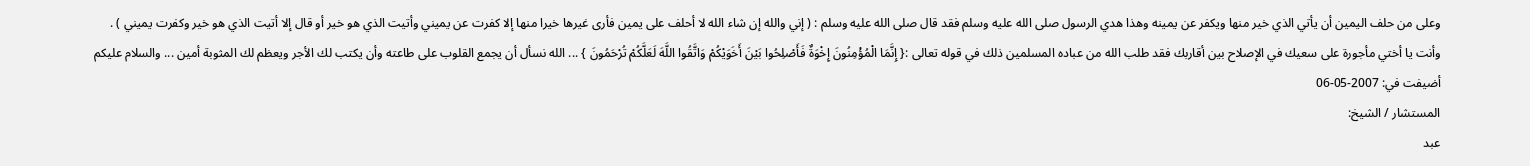وعلى من حلف اليمين أن يأتي الذي خير منها ويكفر عن يمينه وهذا هدي الرسول صلى الله عليه وسلم فقد قال صلى الله عليه وسلم : ( إني والله إن شاء الله لا أحلف على يمين فأرى غيرها خيرا منها إلا كفرت عن يميني وأتيت الذي هو خير أو قال إلا أتيت الذي هو خير وكفرت يميني ) .
وأنت يا أختي مأجورة على سعيك في الإصلاح بين أقاربك فقد طلب الله من عباده المسلمين ذلك في قوله تعالى :{ إِنَّمَا الْمُؤْمِنُونَ إِخْوَةٌ فَأَصْلِحُوا بَيْنَ أَخَوَيْكُمْ وَاتَّقُوا اللَّهَ لَعَلَّكُمْ تُرْحَمُونَ } ... الله نسأل أن يجمع القلوب على طاعته وأن يكتب لك الأجر ويعظم لك المثوبة أمين ... والسلام عليكم
أضيفت في: 2007-05-06
المستشار / الشيخ:
عبد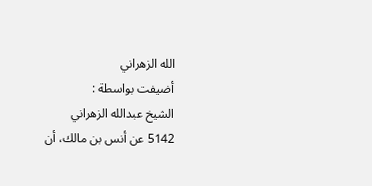الله الزهراني
أضيفت بواسطة :
الشيخ عبدالله الزهراني
5142 عن أنس بن مالك، أن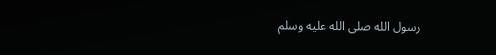رسول الله صلى الله عليه وسلم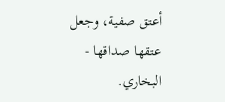أعتق صفية، وجعل عتقها صداقها - البخاري.